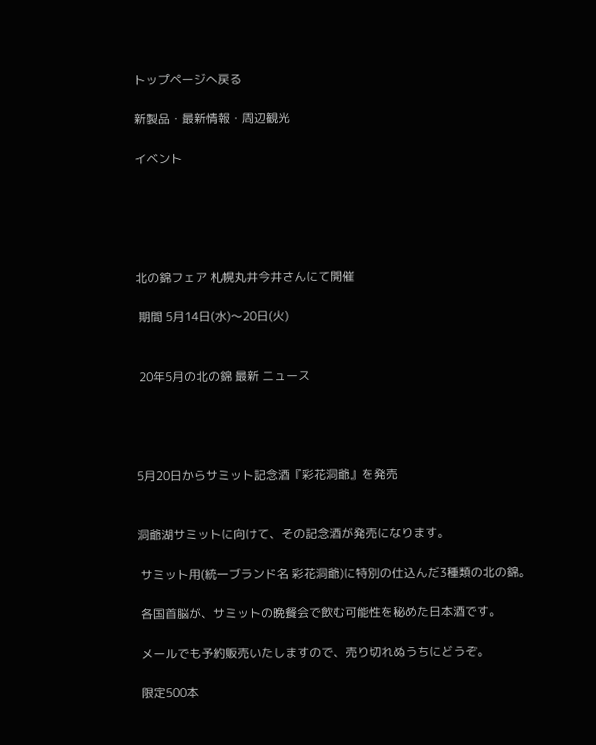トップページへ戻る

新製品・最新情報・周辺観光

イベント





北の錦フェア 札幌丸井今井さんにて開催

 期間 5月14日(水)〜20日(火)


 20年5月の北の錦 最新 ニュース




5月20日からサミット記念酒『彩花洞爺』を発売


洞爺湖サミットに向けて、その記念酒が発売になります。

 サミット用(統一ブランド名 彩花洞爺)に特別の仕込んだ3種類の北の錦。

 各国首脳が、サミットの晩餐会で飲む可能性を秘めた日本酒です。

 メールでも予約販売いたしますので、売り切れぬうちにどうぞ。

 限定500本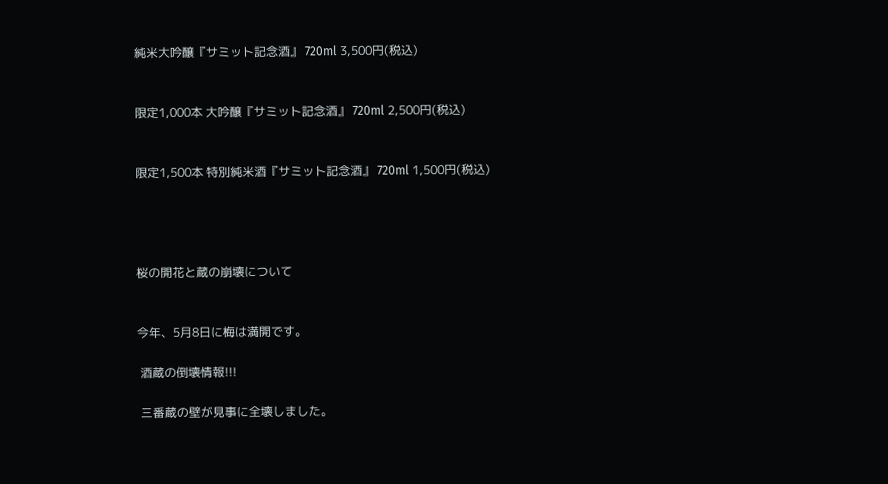純米大吟醸『サミット記念酒』 720ml 3,500円(税込)


限定1,000本 大吟醸『サミット記念酒』 720ml 2,500円(税込)


限定1,500本 特別純米酒『サミット記念酒』 720ml 1,500円(税込)




桜の開花と蔵の崩壊について


今年、5月8日に梅は満開です。

 酒蔵の倒壊情報!!!

 三番蔵の壁が見事に全壊しました。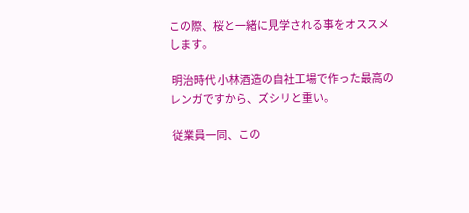この際、桜と一緒に見学される事をオススメします。

 明治時代 小林酒造の自社工場で作った最高のレンガですから、ズシリと重い。

 従業員一同、この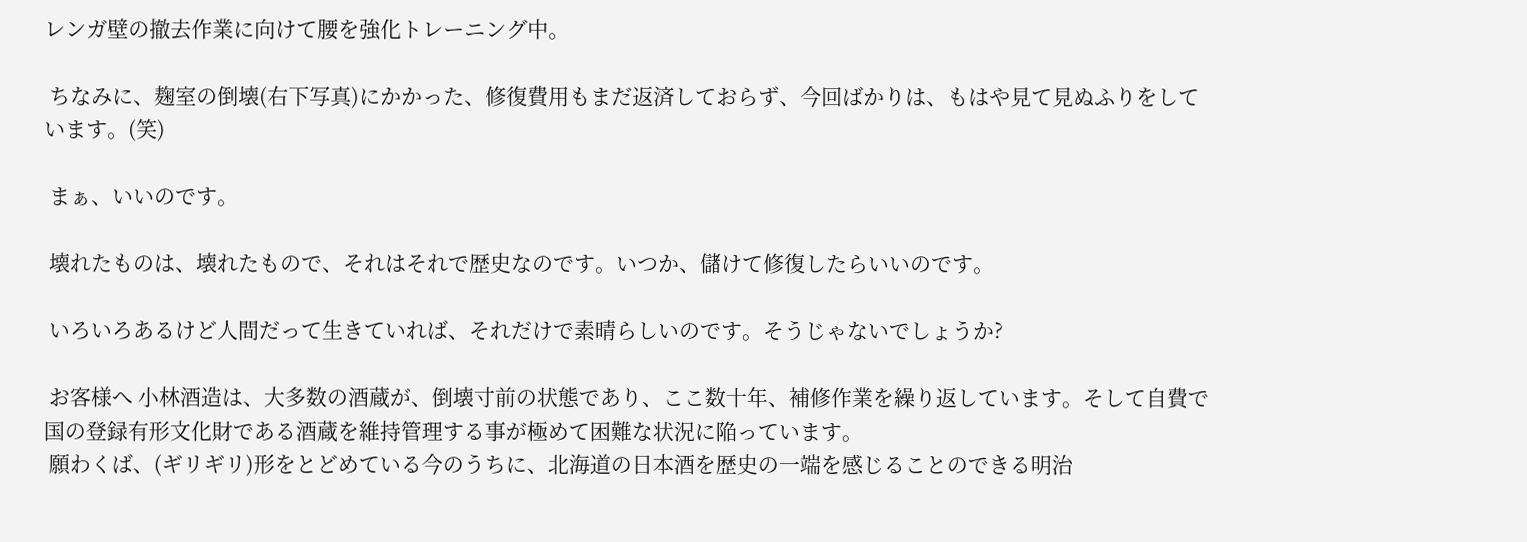レンガ壁の撤去作業に向けて腰を強化トレーニング中。

 ちなみに、麹室の倒壊(右下写真)にかかった、修復費用もまだ返済しておらず、今回ばかりは、もはや見て見ぬふりをしています。(笑)

 まぁ、いいのです。

 壊れたものは、壊れたもので、それはそれで歴史なのです。いつか、儲けて修復したらいいのです。

 いろいろあるけど人間だって生きていれば、それだけで素晴らしいのです。そうじゃないでしょうか?

 お客様へ 小林酒造は、大多数の酒蔵が、倒壊寸前の状態であり、ここ数十年、補修作業を繰り返しています。そして自費で国の登録有形文化財である酒蔵を維持管理する事が極めて困難な状況に陥っています。
 願わくば、(ギリギリ)形をとどめている今のうちに、北海道の日本酒を歴史の一端を感じることのできる明治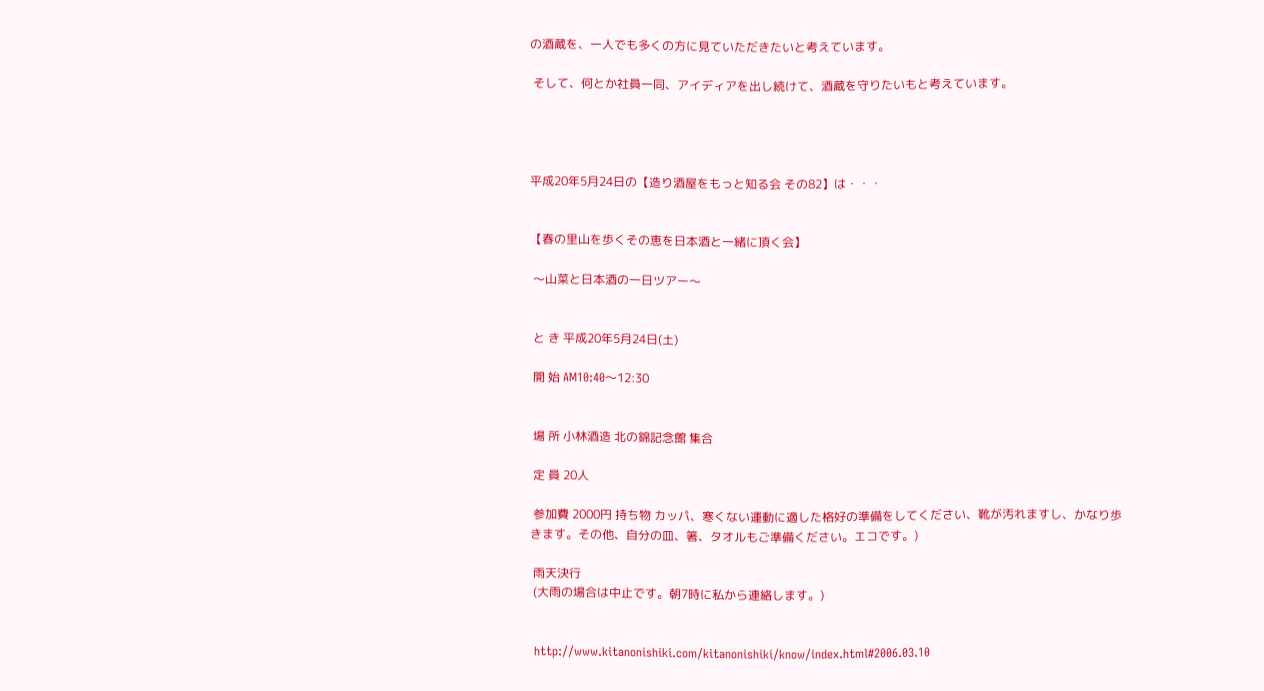の酒蔵を、一人でも多くの方に見ていただきたいと考えています。

 そして、何とか社員一同、アイディアを出し続けて、酒蔵を守りたいもと考えています。




平成20年5月24日の【造り酒屋をもっと知る会 その82】は・・・


【春の里山を歩くその恵を日本酒と一緒に頂く会】

 〜山菜と日本酒の一日ツアー〜


 と き 平成20年5月24日(土)

 開 始 AM10:40〜12:30


 場 所 小林酒造 北の錦記念館 集合

 定 員 20人

 参加費 2000円 持ち物 カッパ、寒くない運動に適した格好の準備をしてください、靴が汚れますし、かなり歩きます。その他、自分の皿、箸、タオルもご準備ください。エコです。)

 雨天決行
 (大雨の場合は中止です。朝7時に私から連絡します。)


 http://www.kitanonishiki.com/kitanonishiki/know/index.html#2006.03.10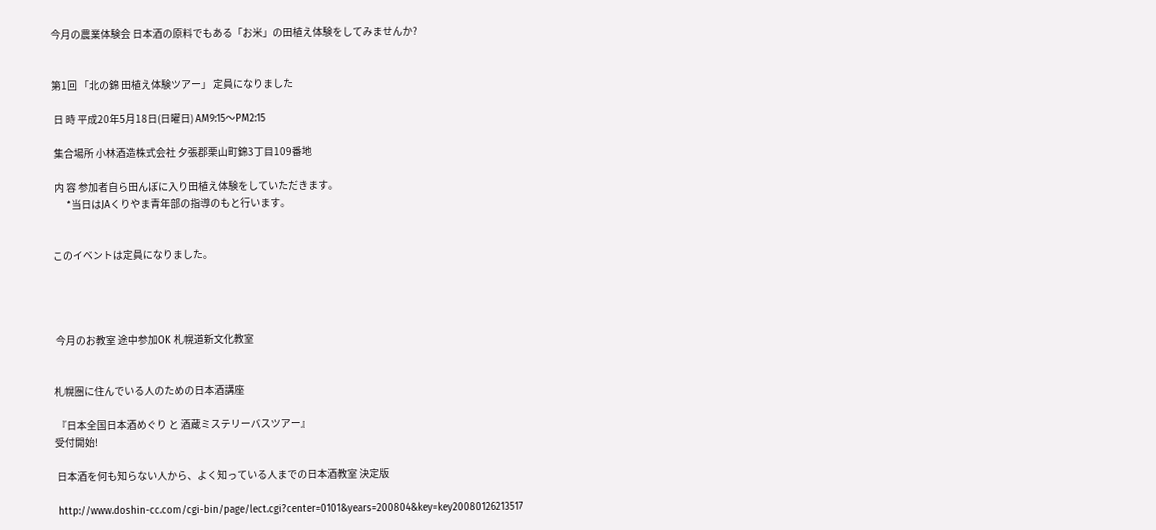今月の農業体験会 日本酒の原料でもある「お米」の田植え体験をしてみませんか?


第1回 「北の錦 田植え体験ツアー」 定員になりました

 日 時 平成20年5月18日(日曜日) AM9:15〜PM2:15

 集合場所 小林酒造株式会社 夕張郡栗山町錦3丁目109番地

 内 容 参加者自ら田んぼに入り田植え体験をしていただきます。
       *当日はJAくりやま青年部の指導のもと行います。


このイベントは定員になりました。




 今月のお教室 途中参加OK 札幌道新文化教室


札幌圏に住んでいる人のための日本酒講座

 『日本全国日本酒めぐり と 酒蔵ミステリーバスツアー』
受付開始!

 日本酒を何も知らない人から、よく知っている人までの日本酒教室 決定版

 http://www.doshin-cc.com/cgi-bin/page/lect.cgi?center=0101&years=200804&key=key20080126213517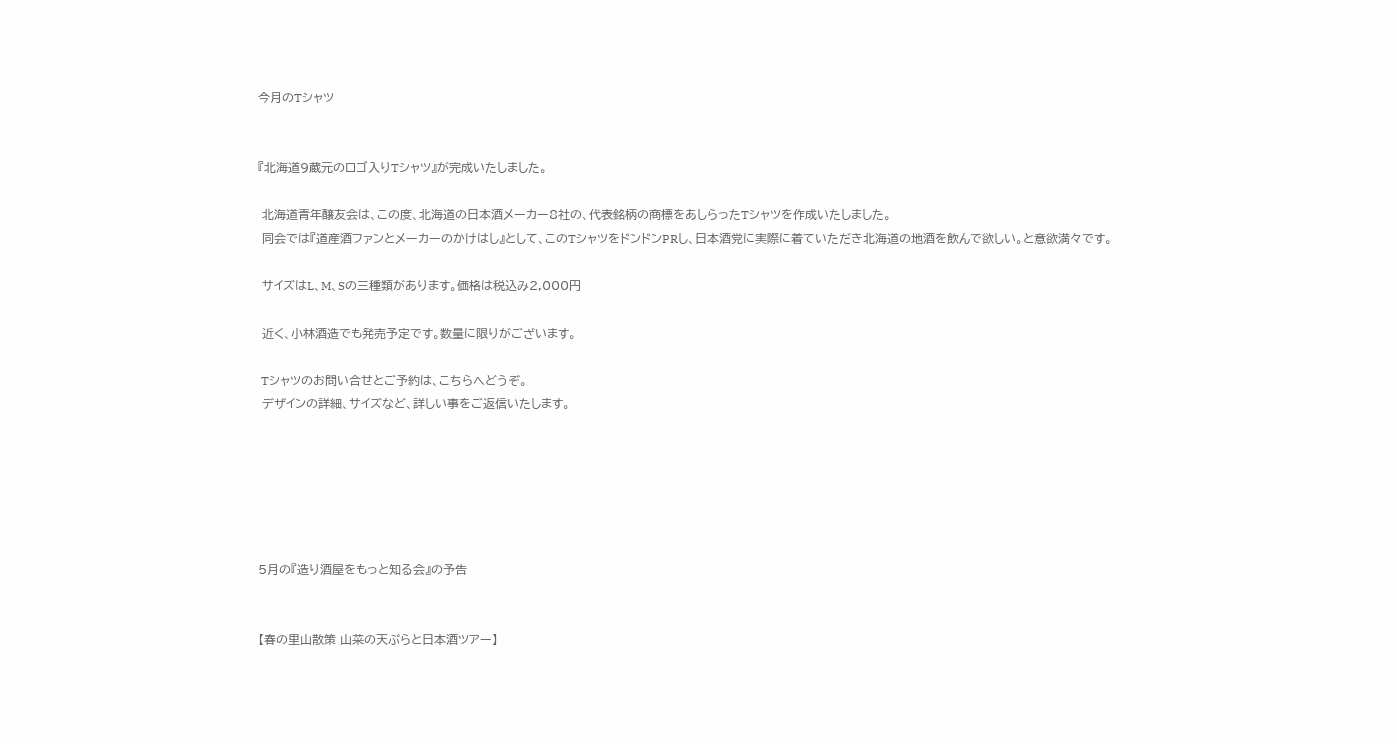今月のTシャツ


『北海道9蔵元のロゴ入りTシャツ』が完成いたしました。

 北海道青年醸友会は、この度、北海道の日本酒メーカー8社の、代表銘柄の商標をあしらったTシャツを作成いたしました。
 同会では『道産酒ファンとメーカーのかけはし』として、このTシャツをドンドンPRし、日本酒党に実際に着ていただき北海道の地酒を飲んで欲しい。と意欲満々です。

 サイズはL、M、Sの三種類があります。価格は税込み2,000円

 近く、小林酒造でも発売予定です。数量に限りがございます。

 Tシャツのお問い合せとご予約は、こちらへどうぞ。
 デザインの詳細、サイズなど、詳しい事をご返信いたします。






5月の『造り酒屋をもっと知る会』の予告


【春の里山散策 山菜の天ぷらと日本酒ツアー】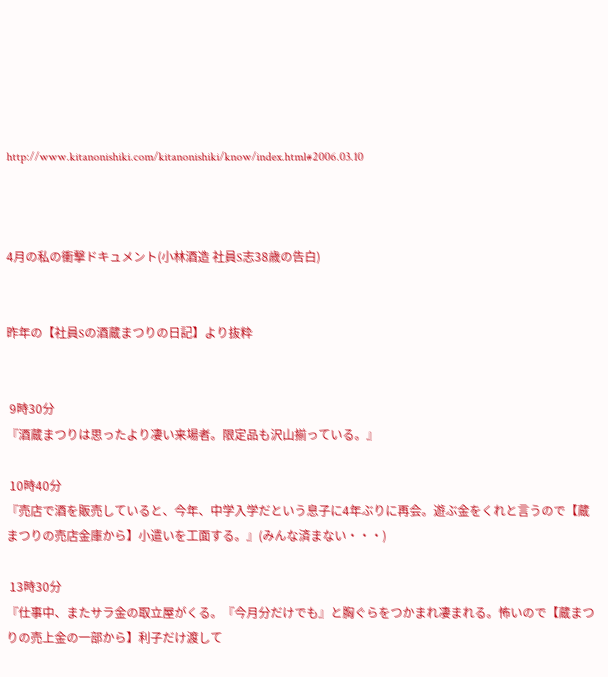http://www.kitanonishiki.com/kitanonishiki/know/index.html#2006.03.10



4月の私の衝撃ドキュメント(小林酒造 社員S志38歳の告白)


昨年の【社員Sの酒蔵まつりの日記】より抜粋


 9時30分
『酒蔵まつりは思ったより凄い来場者。限定品も沢山揃っている。』

 10時40分
『売店で酒を販売していると、今年、中学入学だという息子に4年ぶりに再会。遊ぶ金をくれと言うので【蔵まつりの売店金庫から】小遣いを工面する。』(みんな済まない・・・)

 13時30分
『仕事中、またサラ金の取立屋がくる。『今月分だけでも』と胸ぐらをつかまれ凄まれる。怖いので【蔵まつりの売上金の一部から】利子だけ渡して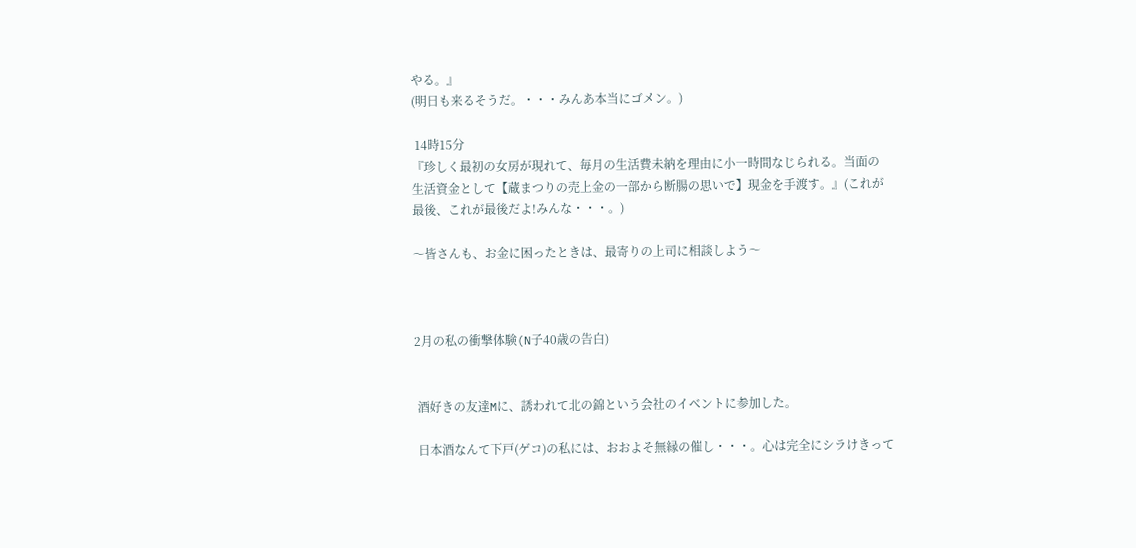やる。』
(明日も来るそうだ。・・・みんあ本当にゴメン。)

 14時15分
『珍しく最初の女房が現れて、毎月の生活費未納を理由に小一時間なじられる。当面の生活資金として【蔵まつりの売上金の一部から断腸の思いで】現金を手渡す。』(これが最後、これが最後だよ!みんな・・・。)

〜皆さんも、お金に困ったときは、最寄りの上司に相談しよう〜



2月の私の衝撃体験(N子40歳の告白)


 酒好きの友達Mに、誘われて北の錦という会社のイベントに参加した。

 日本酒なんて下戸(ゲコ)の私には、おおよそ無縁の催し・・・。心は完全にシラけきって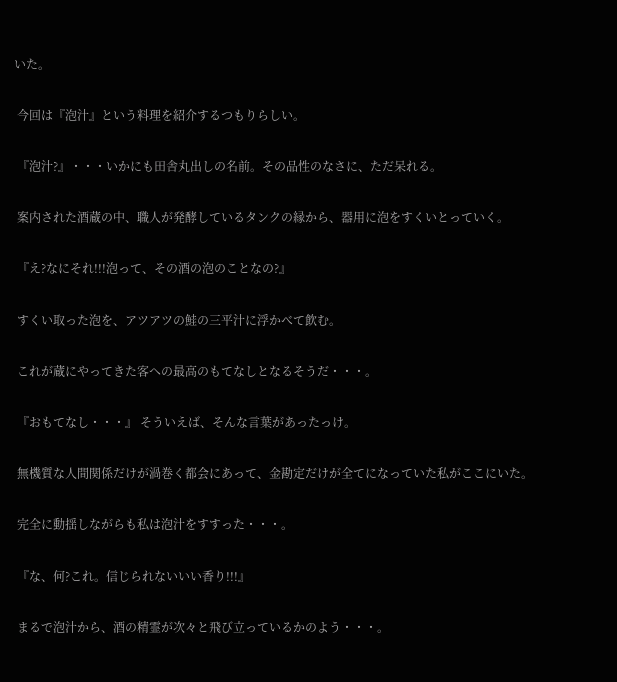いた。

 今回は『泡汁』という料理を紹介するつもりらしい。

 『泡汁?』・・・いかにも田舎丸出しの名前。その品性のなさに、ただ呆れる。

 案内された酒蔵の中、職人が発酵しているタンクの縁から、器用に泡をすくいとっていく。

 『え?なにそれ!!!泡って、その酒の泡のことなの?』

 すくい取った泡を、アツアツの鮭の三平汁に浮かべて飲む。

 これが蔵にやってきた客への最高のもてなしとなるそうだ・・・。

 『おもてなし・・・』 そういえば、そんな言葉があったっけ。

 無機質な人間関係だけが渦巻く都会にあって、金勘定だけが全てになっていた私がここにいた。

 完全に動揺しながらも私は泡汁をすすった・・・。

 『な、何?これ。信じられないいい香り!!!』

 まるで泡汁から、酒の精霊が次々と飛び立っているかのよう・・・。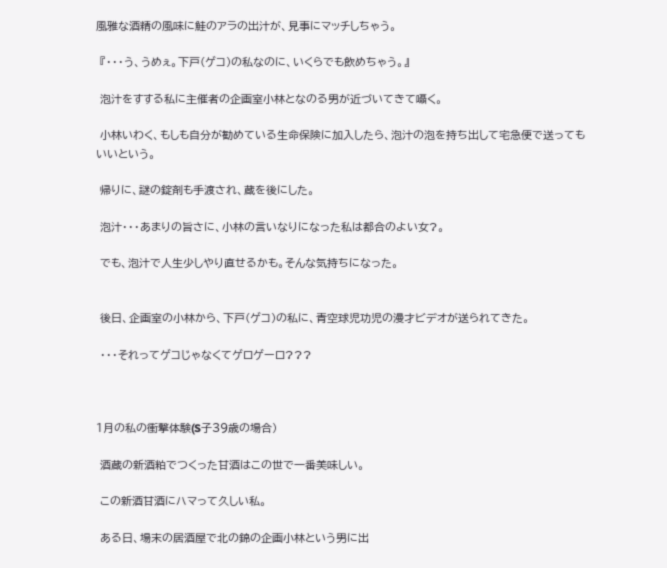風雅な酒精の風味に鮭のアラの出汁が、見事にマッチしちゃう。

 『・・・う、うめぇ。下戸(ゲコ)の私なのに、いくらでも飲めちゃう。』

 泡汁をすする私に主催者の企画室小林となのる男が近づいてきて囁く。

 小林いわく、もしも自分が勧めている生命保険に加入したら、泡汁の泡を持ち出して宅急便で送ってもいいという。

 帰りに、謎の錠剤も手渡され、蔵を後にした。

 泡汁・・・あまりの旨さに、小林の言いなりになった私は都合のよい女?。

 でも、泡汁で人生少しやり直せるかも。そんな気持ちになった。


 後日、企画室の小林から、下戸(ゲコ)の私に、青空球児功児の漫才ビデオが送られてきた。

 ・・・それってゲコじゃなくてゲロゲーロ???



1月の私の衝撃体験(S子39歳の場合)

 酒蔵の新酒粕でつくった甘酒はこの世で一番美味しい。

 この新酒甘酒にハマって久しい私。

 ある日、場末の居酒屋で北の錦の企画小林という男に出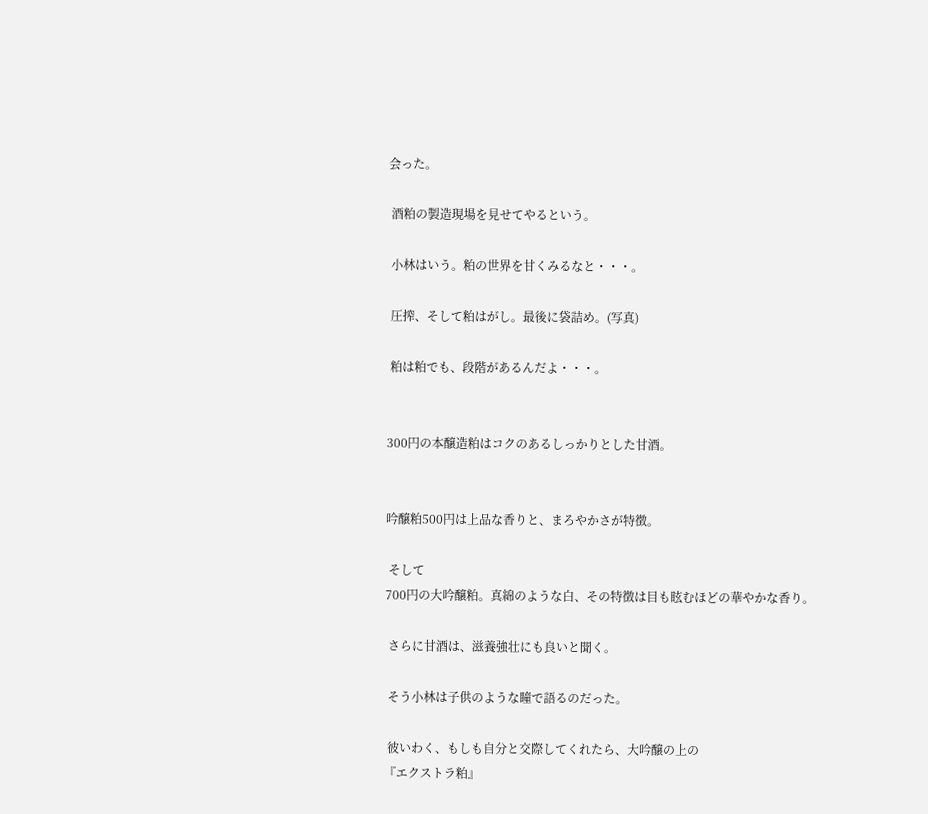会った。

 酒粕の製造現場を見せてやるという。

 小林はいう。粕の世界を甘くみるなと・・・。

 圧搾、そして粕はがし。最後に袋詰め。(写真)

 粕は粕でも、段階があるんだよ・・・。


300円の本醸造粕はコクのあるしっかりとした甘酒。


吟醸粕500円は上品な香りと、まろやかさが特徴。

 そして
700円の大吟醸粕。真綿のような白、その特徴は目も眩むほどの華やかな香り。

 さらに甘酒は、滋養強壮にも良いと聞く。

 そう小林は子供のような瞳で語るのだった。

 彼いわく、もしも自分と交際してくれたら、大吟醸の上の
『エクストラ粕』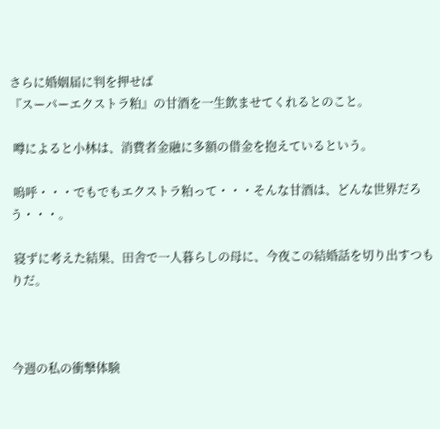さらに婚姻届に判を押せば
『スーパーエクストラ粕』の甘酒を一生飲ませてくれるとのこと。

 噂によると小林は、消費者金融に多額の借金を抱えているという。

 嗚呼・・・でもでもエクストラ粕って・・・そんな甘酒は、どんな世界だろう・・・。

 寝ずに考えた結果、田舎で一人暮らしの母に、今夜この結婚話を切り出すつもりだ。



今週の私の衝撃体験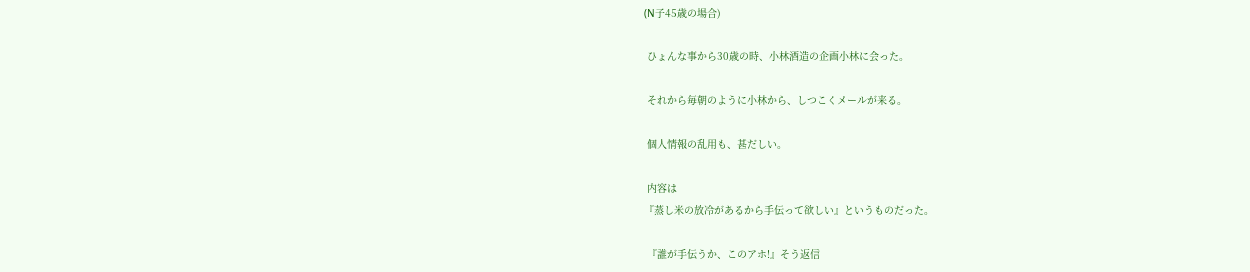(N子45歳の場合)

 ひょんな事から30歳の時、小林酒造の企画小林に会った。

 それから毎朝のように小林から、しつこくメールが来る。

 個人情報の乱用も、甚だしい。

 内容は
『蒸し米の放冷があるから手伝って欲しい』というものだった。

 『誰が手伝うか、このアホ!』そう返信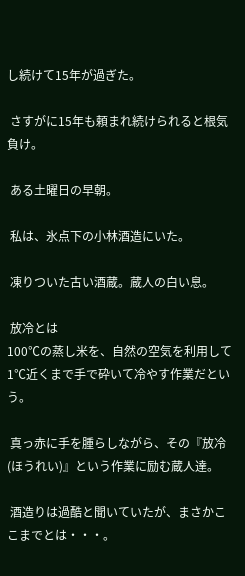し続けて15年が過ぎた。

 さすがに15年も頼まれ続けられると根気負け。

 ある土曜日の早朝。

 私は、氷点下の小林酒造にいた。

 凍りついた古い酒蔵。蔵人の白い息。

 放冷とは
100℃の蒸し米を、自然の空気を利用して1℃近くまで手で砕いて冷やす作業だという。

 真っ赤に手を腫らしながら、その『放冷(ほうれい)』という作業に励む蔵人達。

 酒造りは過酷と聞いていたが、まさかここまでとは・・・。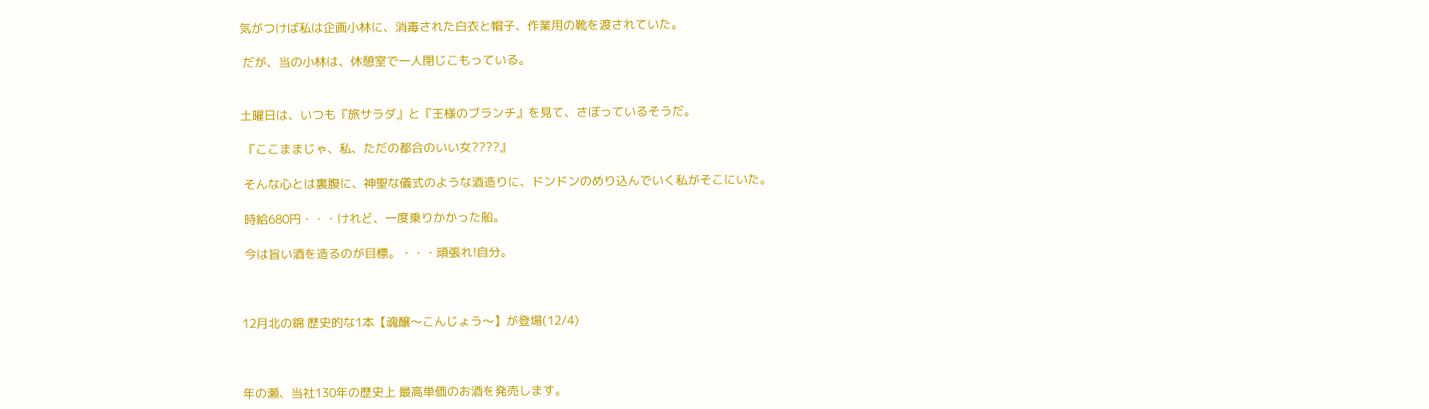気がつけば私は企画小林に、消毒された白衣と帽子、作業用の靴を渡されていた。

 だが、当の小林は、休憩室で一人閉じこもっている。


土曜日は、いつも『旅サラダ』と『王様のブランチ』を見て、さぼっているそうだ。

 『ここままじゃ、私、ただの都合のいい女????』

 そんな心とは裏腹に、神聖な儀式のような酒造りに、ドンドンのめり込んでいく私がそこにいた。

 時給680円・・・けれど、一度乗りかかった船。

 今は旨い酒を造るのが目標。・・・頑張れ!自分。



12月北の錦 歴史的な1本【魂醸〜こんじょう〜】が登場(12/4)



年の瀬、当社130年の歴史上 最高単価のお酒を発売します。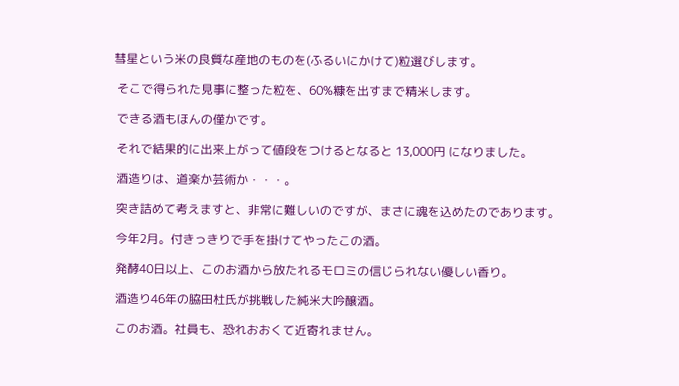彗星という米の良質な産地のものを(ふるいにかけて)粒選びします。

 そこで得られた見事に整った粒を、60%糠を出すまで精米します。

 できる酒もほんの僅かです。

 それで結果的に出来上がって値段をつけるとなると 13,000円 になりました。

 酒造りは、道楽か芸術か・・・。

 突き詰めて考えますと、非常に難しいのですが、まさに魂を込めたのであります。

 今年2月。付きっきりで手を掛けてやったこの酒。

 発酵40日以上、このお酒から放たれるモロミの信じられない優しい香り。

 酒造り46年の脇田杜氏が挑戦した純米大吟醸酒。

 このお酒。社員も、恐れおおくて近寄れません。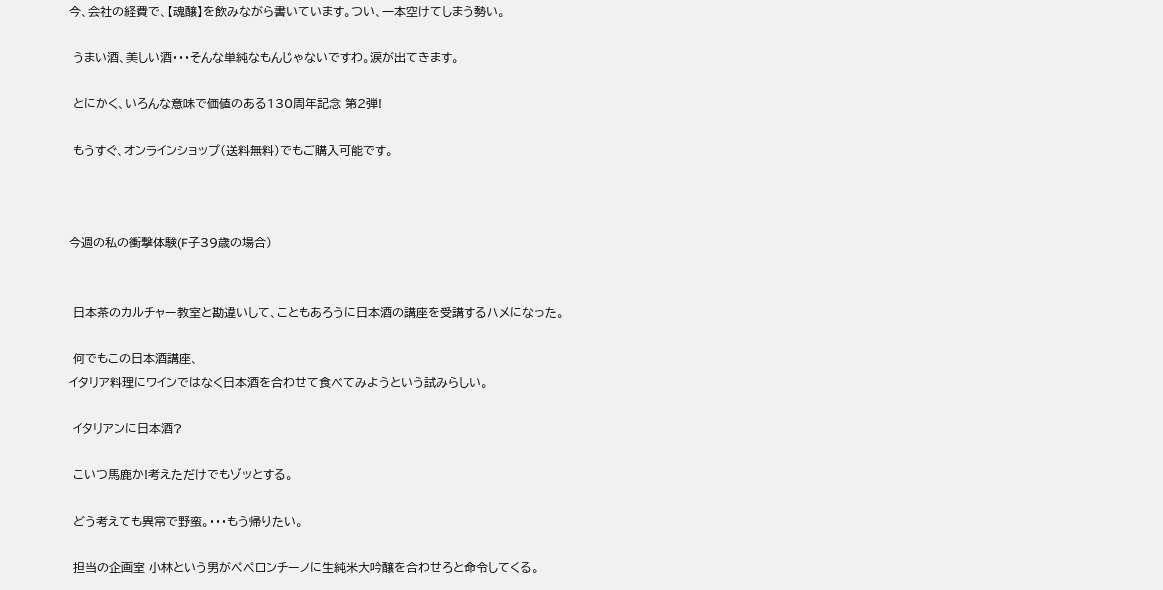今、会社の経費で、【魂醸】を飲みながら書いています。つい、一本空けてしまう勢い。

 うまい酒、美しい酒・・・そんな単純なもんじゃないですわ。涙が出てきます。

 とにかく、いろんな意味で価値のある130周年記念 第2弾!

 もうすぐ、オンラインショップ(送料無料)でもご購入可能です。



今週の私の衝撃体験(F子39歳の場合)


 日本茶のカルチャー教室と勘違いして、こともあろうに日本酒の講座を受講するハメになった。

 何でもこの日本酒講座、
イタリア料理にワインではなく日本酒を合わせて食べてみようという試みらしい。

 イタリアンに日本酒?

 こいつ馬鹿か!考えただけでもゾッとする。

 どう考えても異常で野蛮。・・・もう帰りたい。

 担当の企画室 小林という男がペペロンチーノに生純米大吟醸を合わせろと命令してくる。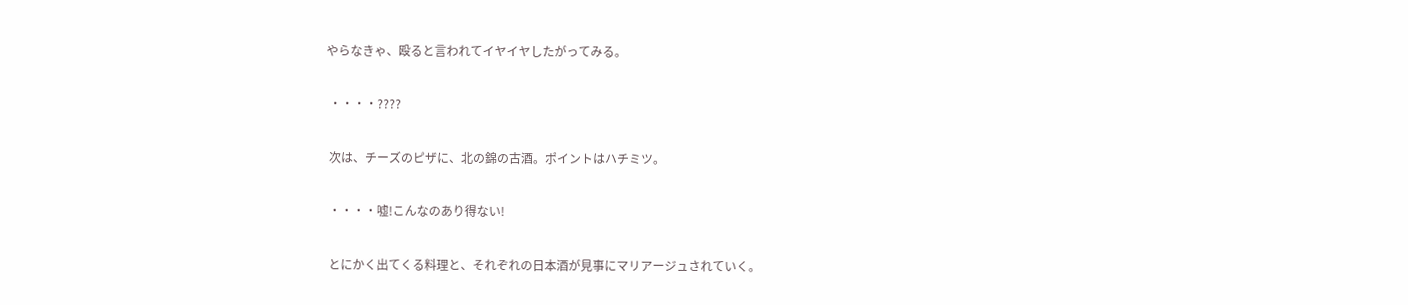やらなきゃ、殴ると言われてイヤイヤしたがってみる。

 ・・・・????

 次は、チーズのピザに、北の錦の古酒。ポイントはハチミツ。

 ・・・・嘘!こんなのあり得ない!

 とにかく出てくる料理と、それぞれの日本酒が見事にマリアージュされていく。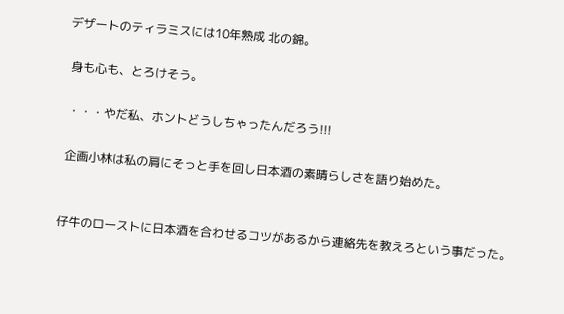デザートのティラミスには10年熟成 北の錦。

 身も心も、とろけそう。

 ・・・やだ私、ホントどうしちゃったんだろう!!!

 企画小林は私の肩にそっと手を回し日本酒の素晴らしさを語り始めた。


仔牛のローストに日本酒を合わせるコツがあるから連絡先を教えろという事だった。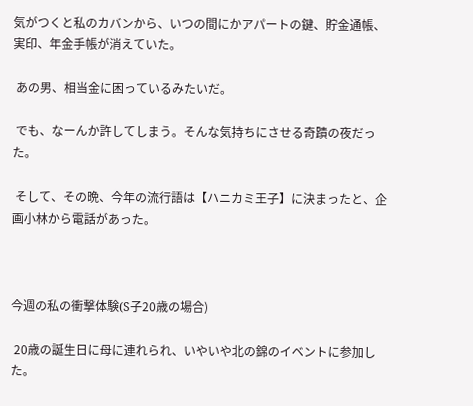気がつくと私のカバンから、いつの間にかアパートの鍵、貯金通帳、実印、年金手帳が消えていた。

 あの男、相当金に困っているみたいだ。

 でも、なーんか許してしまう。そんな気持ちにさせる奇蹟の夜だった。

 そして、その晩、今年の流行語は【ハニカミ王子】に決まったと、企画小林から電話があった。



今週の私の衝撃体験(S子20歳の場合)

 20歳の誕生日に母に連れられ、いやいや北の錦のイベントに参加した。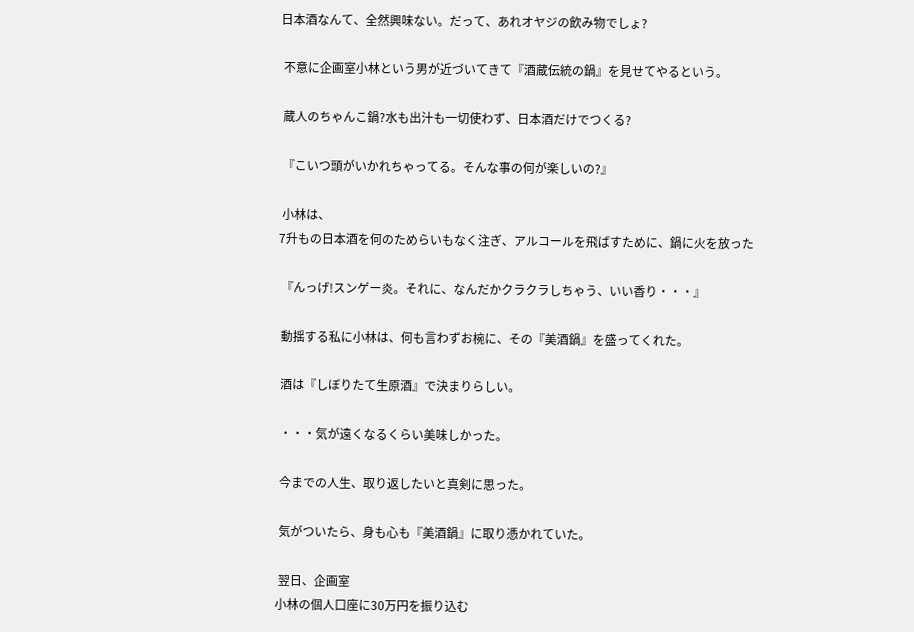日本酒なんて、全然興味ない。だって、あれオヤジの飲み物でしょ?

 不意に企画室小林という男が近づいてきて『酒蔵伝統の鍋』を見せてやるという。

 蔵人のちゃんこ鍋?水も出汁も一切使わず、日本酒だけでつくる?

 『こいつ頭がいかれちゃってる。そんな事の何が楽しいの?』

 小林は、
7升もの日本酒を何のためらいもなく注ぎ、アルコールを飛ばすために、鍋に火を放った

 『んっげ!スンゲー炎。それに、なんだかクラクラしちゃう、いい香り・・・』

 動揺する私に小林は、何も言わずお椀に、その『美酒鍋』を盛ってくれた。

 酒は『しぼりたて生原酒』で決まりらしい。

 ・・・気が遠くなるくらい美味しかった。

 今までの人生、取り返したいと真剣に思った。

 気がついたら、身も心も『美酒鍋』に取り憑かれていた。

 翌日、企画室
小林の個人口座に30万円を振り込む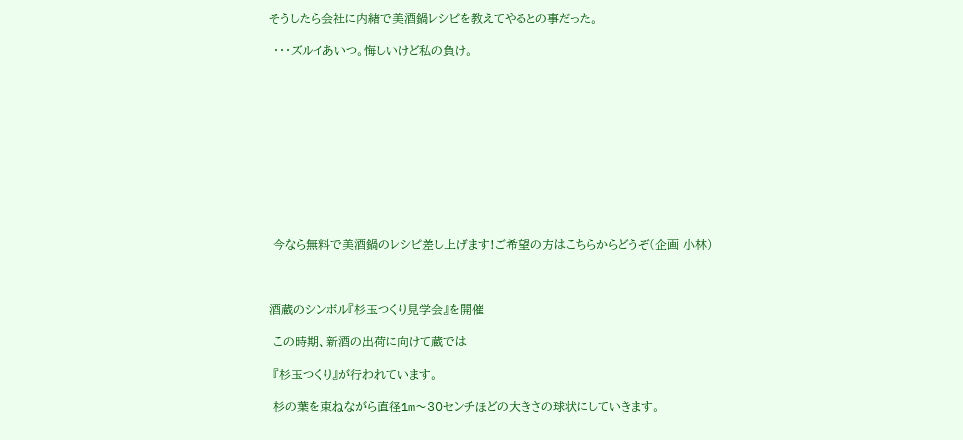そうしたら会社に内緒で美酒鍋レシピを教えてやるとの事だった。

 ・・・ズルイあいつ。悔しいけど私の負け。











 今なら無料で美酒鍋のレシピ差し上げます!ご希望の方はこちらからどうぞ(企画 小林)



酒蔵のシンボル『杉玉つくり見学会』を開催

 この時期、新酒の出荷に向けて蔵では

 『杉玉つくり』が行われています。

 杉の葉を束ねながら直径1m〜30センチほどの大きさの球状にしていきます。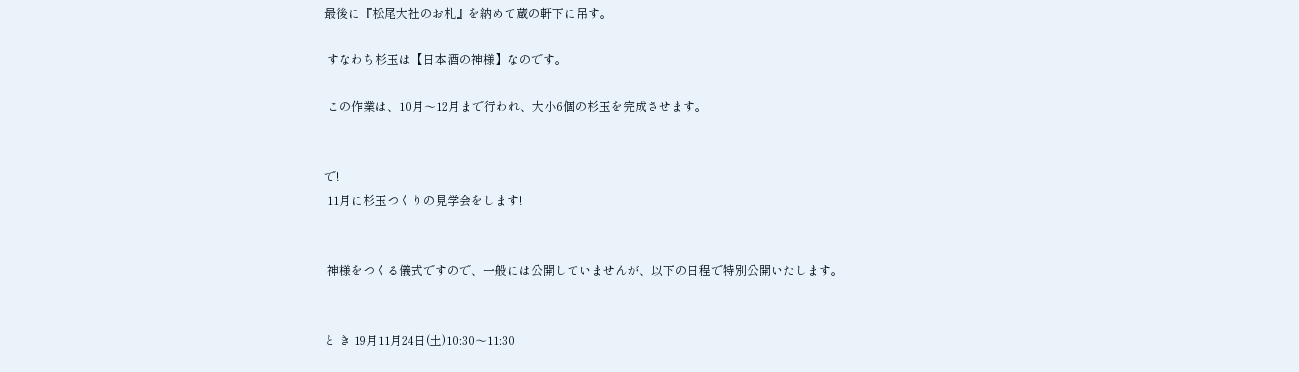最後に『松尾大社のお札』を納めて蔵の軒下に吊す。

 すなわち杉玉は【日本酒の神様】なのです。

 この作業は、10月〜12月まで行われ、大小6個の杉玉を完成させます。


で!
 11月に杉玉つくりの見学会をします!


 神様をつくる儀式ですので、一般には公開していませんが、以下の日程で特別公開いたします。


と き 19月11月24日(土)10:30〜11:30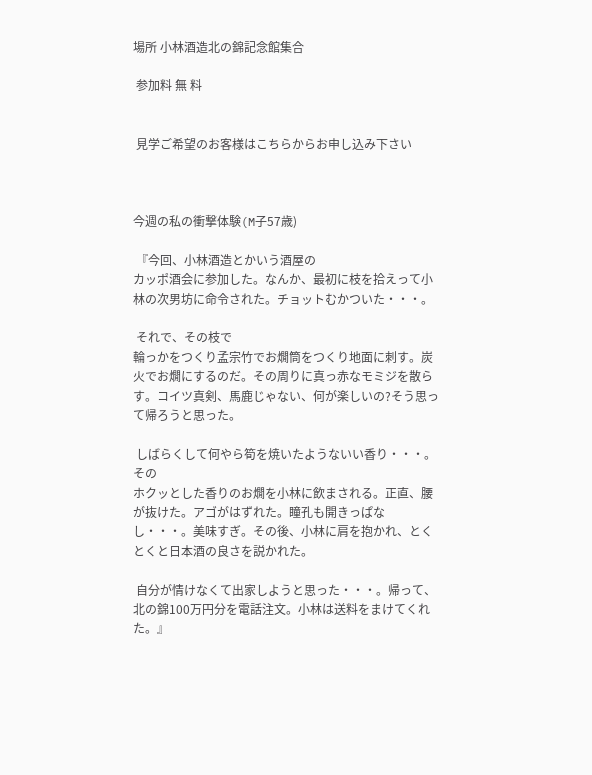場所 小林酒造北の錦記念館集合

 参加料 無 料


 見学ご希望のお客様はこちらからお申し込み下さい



今週の私の衝撃体験(M子57歳)

 『今回、小林酒造とかいう酒屋の
カッポ酒会に参加した。なんか、最初に枝を拾えって小林の次男坊に命令された。チョットむかついた・・・。

 それで、その枝で
輪っかをつくり孟宗竹でお燗筒をつくり地面に刺す。炭火でお燗にするのだ。その周りに真っ赤なモミジを散らす。コイツ真剣、馬鹿じゃない、何が楽しいの?そう思って帰ろうと思った。

 しばらくして何やら筍を焼いたようないい香り・・・。その
ホクッとした香りのお燗を小林に飲まされる。正直、腰が抜けた。アゴがはずれた。瞳孔も開きっぱなし・・・。美味すぎ。その後、小林に肩を抱かれ、とくとくと日本酒の良さを説かれた。

 自分が情けなくて出家しようと思った・・・。帰って、
北の錦100万円分を電話注文。小林は送料をまけてくれた。』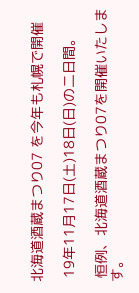北海道酒蔵まつり07 を今年も札幌で開催

 19年11月17日(土)18日(日)の二日間。

 恒例、北海道酒蔵まつり07を開催いたします。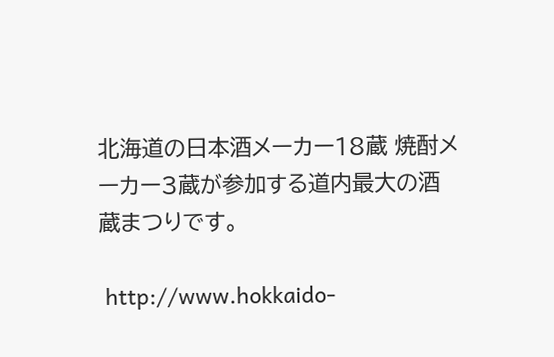北海道の日本酒メーカー18蔵 焼酎メーカー3蔵が参加する道内最大の酒蔵まつりです。

 http://www.hokkaido-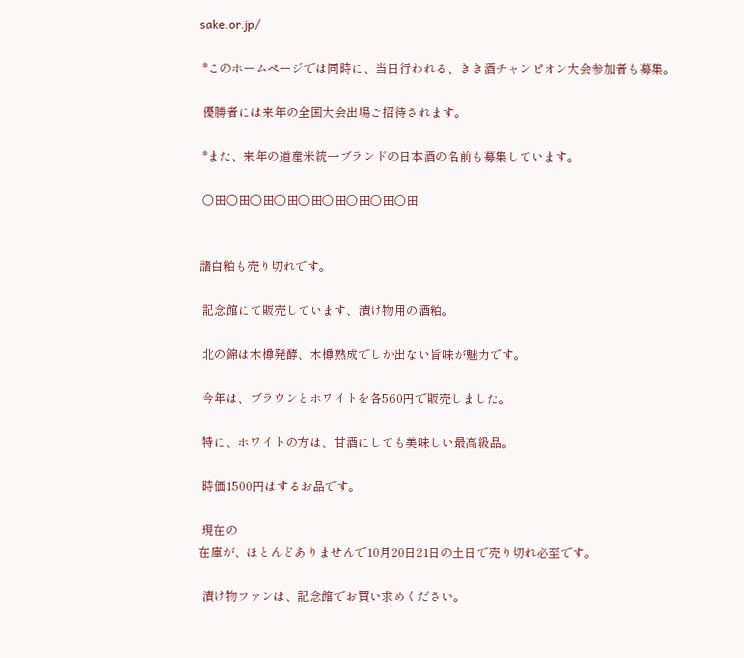sake.or.jp/

 *このホームページでは同時に、当日行われる、きき酒チャンピオン大会参加者も募集。

 優勝者には来年の全国大会出場ご招待されます。

 *また、来年の道産米統一ブランドの日本酒の名前も募集しています。

 ○田○田○田○田○田○田○田○田○田


諸白粕も売り切れです。

 記念館にて販売しています、漬け物用の酒粕。

 北の錦は木樽発酵、木樽熟成でしか出ない旨味が魅力です。

 今年は、ブラウンとホワイトを各560円で販売しました。

 特に、ホワイトの方は、甘酒にしても美味しい最高級品。

 時価1500円はするお品です。

 現在の
在庫が、ほとんどありませんで10月20日21日の土日で売り切れ必至です。

 漬け物ファンは、記念館でお買い求めください。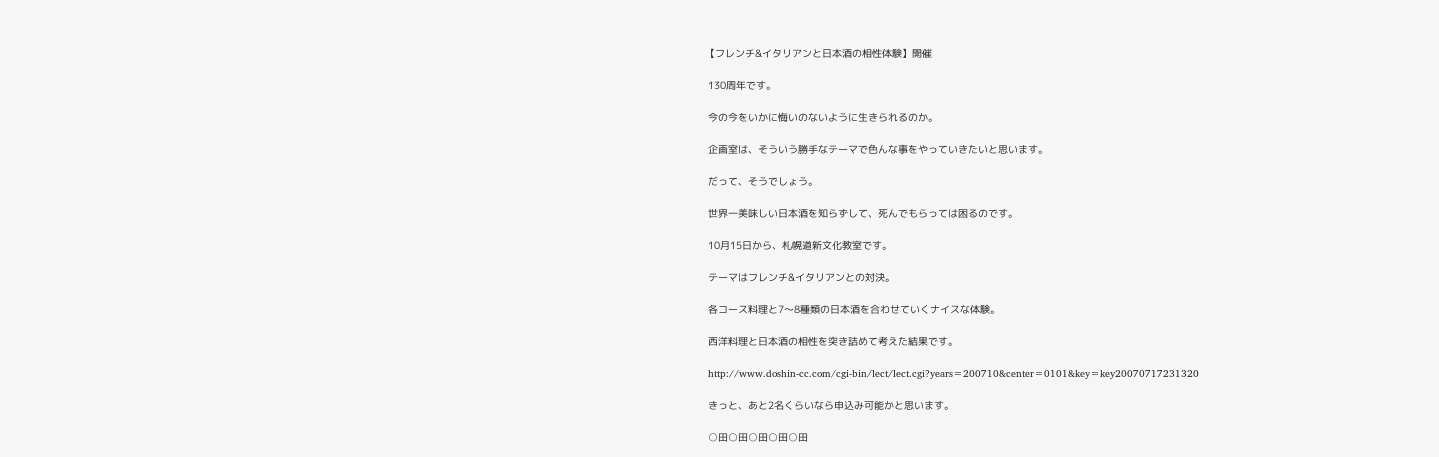【フレンチ&イタリアンと日本酒の相性体験】開催

 130周年です。

 今の今をいかに悔いのないように生きられるのか。

 企画室は、そういう勝手なテーマで色んな事をやっていきたいと思います。

 だって、そうでしょう。

 世界一美味しい日本酒を知らずして、死んでもらっては困るのです。

 10月15日から、札幌道新文化教室です。

 テーマはフレンチ&イタリアンとの対決。

 各コース料理と7〜8種類の日本酒を合わせていくナイスな体験。

 西洋料理と日本酒の相性を突き詰めて考えた結果です。

 http://www.doshin-cc.com/cgi-bin/lect/lect.cgi?years=200710&center=0101&key=key20070717231320

 きっと、あと2名くらいなら申込み可能かと思います。

 ○田○田○田○田○田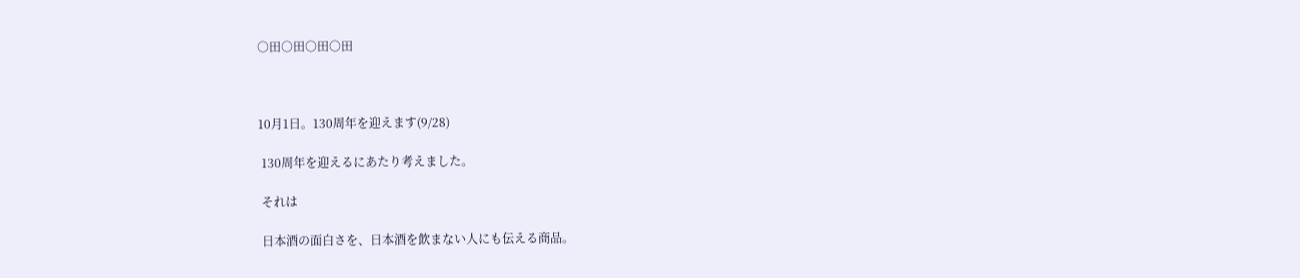○田○田○田○田



10月1日。130周年を迎えます(9/28)

 130周年を迎えるにあたり考えました。

 それは

 日本酒の面白さを、日本酒を飲まない人にも伝える商品。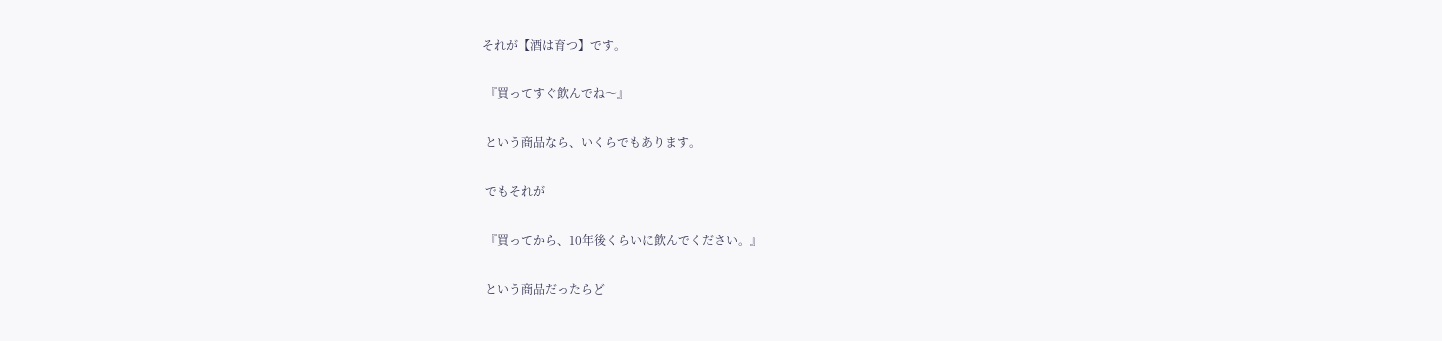それが【酒は育つ】です。

 『買ってすぐ飲んでね〜』

 という商品なら、いくらでもあります。

 でもそれが

 『買ってから、10年後くらいに飲んでください。』

 という商品だったらど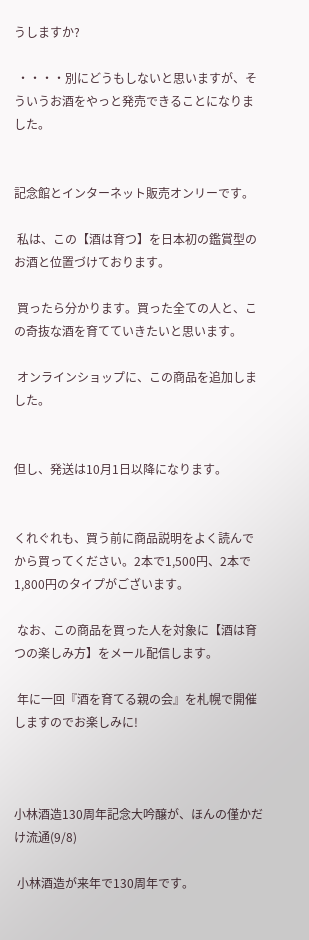うしますか?

 ・・・・別にどうもしないと思いますが、そういうお酒をやっと発売できることになりました。


記念館とインターネット販売オンリーです。

 私は、この【酒は育つ】を日本初の鑑賞型のお酒と位置づけております。

 買ったら分かります。買った全ての人と、この奇抜な酒を育てていきたいと思います。

 オンラインショップに、この商品を追加しました。


但し、発送は10月1日以降になります。


くれぐれも、買う前に商品説明をよく読んでから買ってください。2本で1,500円、2本で1,800円のタイプがございます。

 なお、この商品を買った人を対象に【酒は育つの楽しみ方】をメール配信します。

 年に一回『酒を育てる親の会』を札幌で開催しますのでお楽しみに!



小林酒造130周年記念大吟醸が、ほんの僅かだけ流通(9/8)

 小林酒造が来年で130周年です。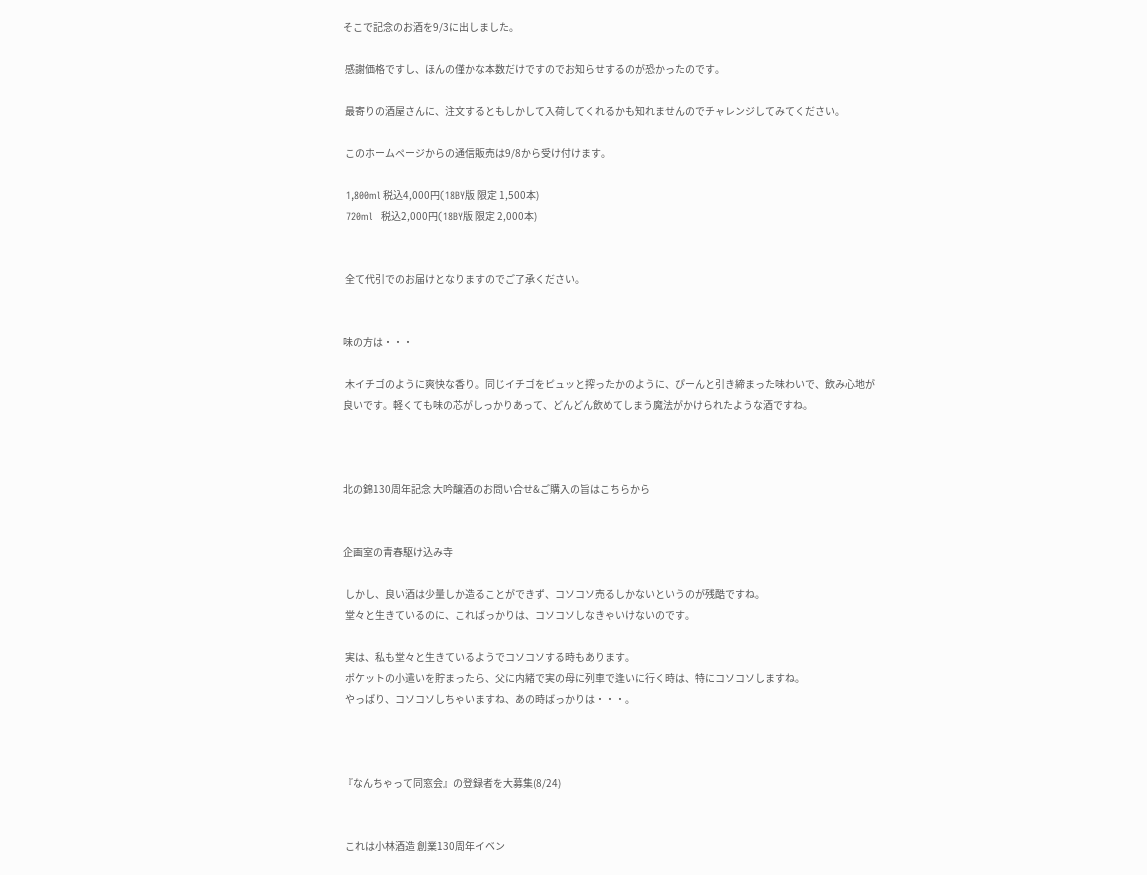そこで記念のお酒を9/3に出しました。

 感謝価格ですし、ほんの僅かな本数だけですのでお知らせするのが恐かったのです。

 最寄りの酒屋さんに、注文するともしかして入荷してくれるかも知れませんのでチャレンジしてみてください。

 このホームページからの通信販売は9/8から受け付けます。

 1,800ml 税込4,000円(18BY版 限定 1,500本)
 720ml   税込2,000円(18BY版 限定 2,000本)


 全て代引でのお届けとなりますのでご了承ください。


味の方は・・・

 木イチゴのように爽快な香り。同じイチゴをピュッと搾ったかのように、ぴーんと引き締まった味わいで、飲み心地が良いです。軽くても味の芯がしっかりあって、どんどん飲めてしまう魔法がかけられたような酒ですね。



北の錦130周年記念 大吟醸酒のお問い合せ&ご購入の旨はこちらから


企画室の青春駆け込み寺

 しかし、良い酒は少量しか造ることができず、コソコソ売るしかないというのが残酷ですね。
 堂々と生きているのに、こればっかりは、コソコソしなきゃいけないのです。

 実は、私も堂々と生きているようでコソコソする時もあります。
 ポケットの小遣いを貯まったら、父に内緒で実の母に列車で逢いに行く時は、特にコソコソしますね。
 やっぱり、コソコソしちゃいますね、あの時ばっかりは・・・。



『なんちゃって同窓会』の登録者を大募集(8/24)


 これは小林酒造 創業130周年イベン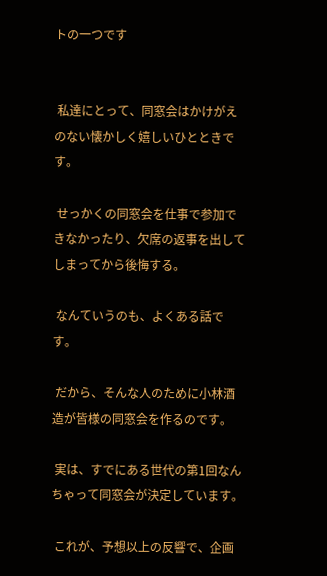トの一つです


 私達にとって、同窓会はかけがえのない懐かしく嬉しいひとときです。

 せっかくの同窓会を仕事で参加できなかったり、欠席の返事を出してしまってから後悔する。

 なんていうのも、よくある話です。

 だから、そんな人のために小林酒造が皆様の同窓会を作るのです。

 実は、すでにある世代の第1回なんちゃって同窓会が決定しています。

 これが、予想以上の反響で、企画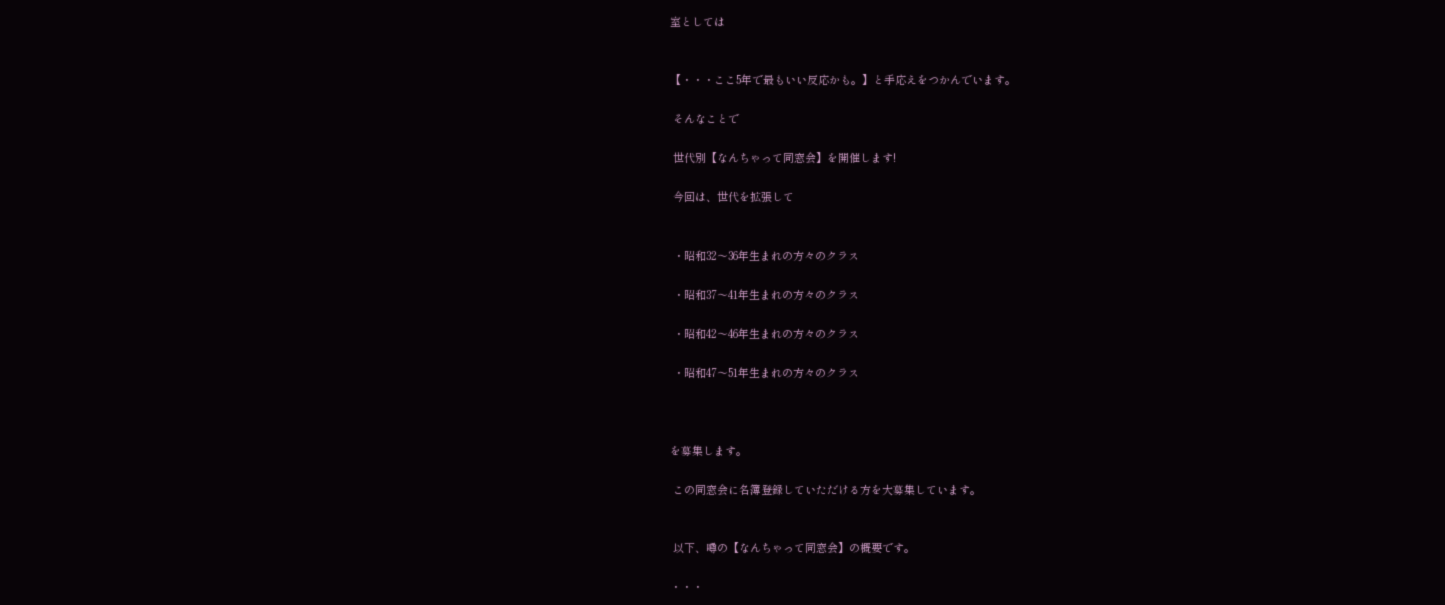室としては


【・・・ここ5年で最もいい反応かも。】と手応えをつかんでいます。

 そんなことで

 世代別【なんちゃって同窓会】を開催します!

 今回は、世代を拡張して


 ・昭和32〜36年生まれの方々のクラス

 ・昭和37〜41年生まれの方々のクラス

 ・昭和42〜46年生まれの方々のクラス

 ・昭和47〜51年生まれの方々のクラス



を募集します。

 この同窓会に名簿登録していただける方を大募集しています。


 以下、噂の【なんちゃって同窓会】の概要です。

・・・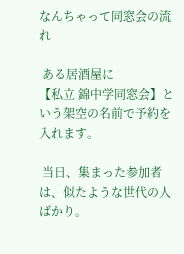なんちゃって同窓会の流れ

 ある居酒屋に
【私立 錦中学同窓会】という架空の名前で予約を入れます。

 当日、集まった参加者は、似たような世代の人ばかり。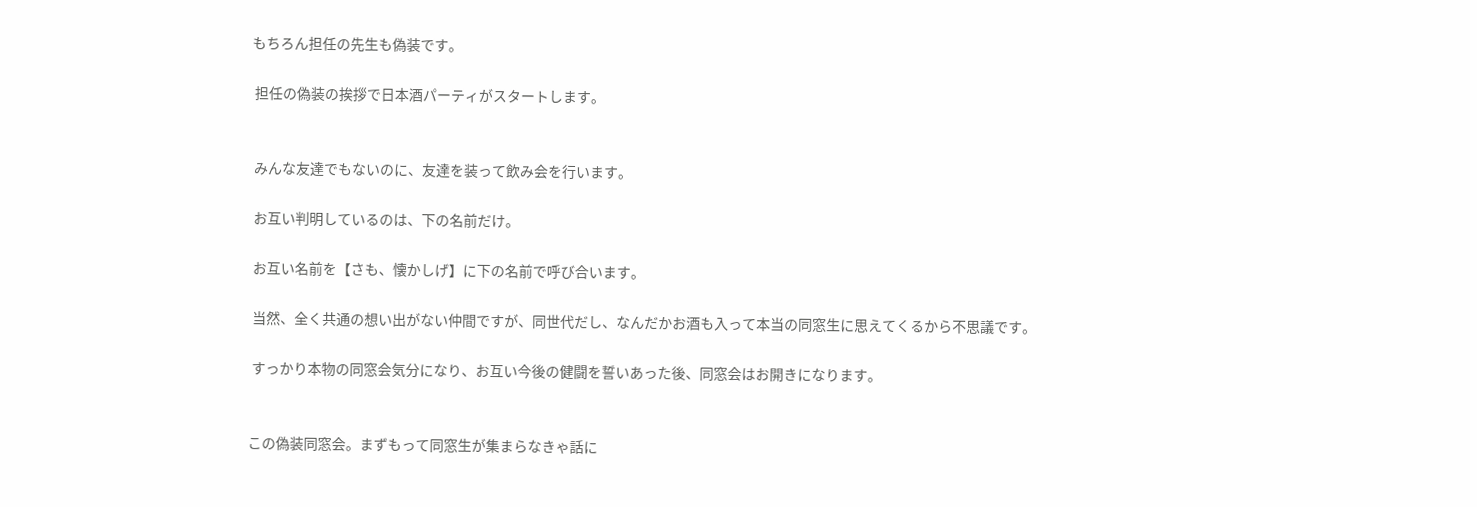もちろん担任の先生も偽装です。

 担任の偽装の挨拶で日本酒パーティがスタートします。


 みんな友達でもないのに、友達を装って飲み会を行います。

 お互い判明しているのは、下の名前だけ。

 お互い名前を【さも、懐かしげ】に下の名前で呼び合います。

 当然、全く共通の想い出がない仲間ですが、同世代だし、なんだかお酒も入って本当の同窓生に思えてくるから不思議です。

 すっかり本物の同窓会気分になり、お互い今後の健闘を誓いあった後、同窓会はお開きになります。


この偽装同窓会。まずもって同窓生が集まらなきゃ話に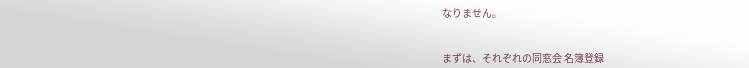なりません。


まずは、それぞれの同窓会 名簿登録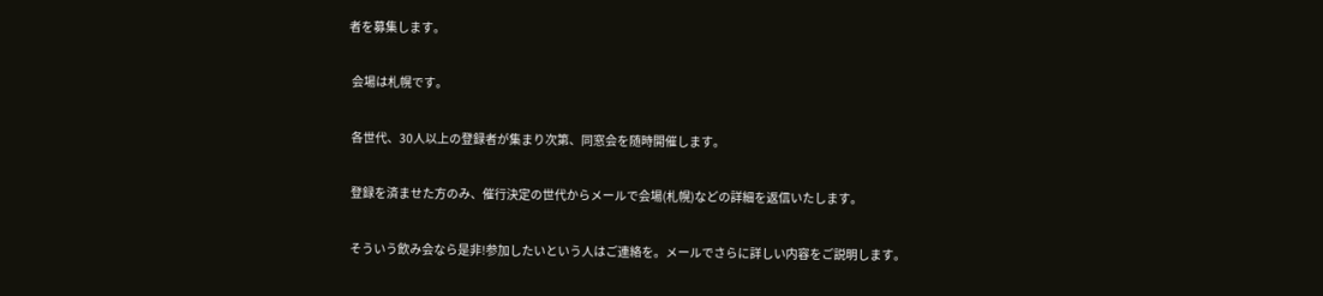者を募集します。

 会場は札幌です。

 各世代、30人以上の登録者が集まり次第、同窓会を随時開催します。

 登録を済ませた方のみ、催行決定の世代からメールで会場(札幌)などの詳細を返信いたします。

 そういう飲み会なら是非!参加したいという人はご連絡を。メールでさらに詳しい内容をご説明します。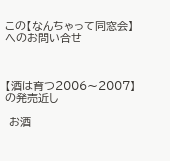この【なんちゃって同窓会】へのお問い合せ



【酒は育つ2006〜2007】の発売近し

 お酒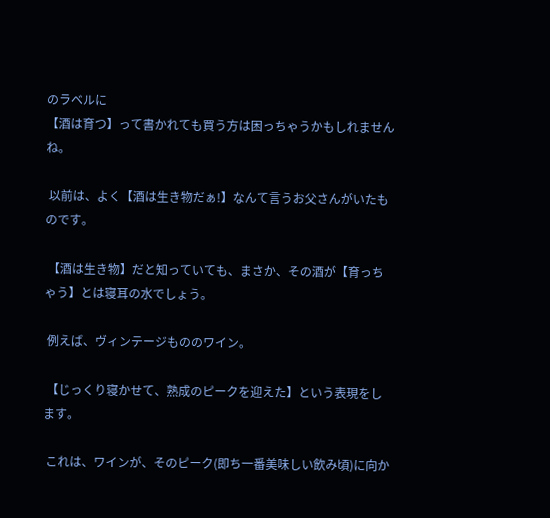のラベルに
【酒は育つ】って書かれても買う方は困っちゃうかもしれませんね。

 以前は、よく【酒は生き物だぁ!】なんて言うお父さんがいたものです。

 【酒は生き物】だと知っていても、まさか、その酒が【育っちゃう】とは寝耳の水でしょう。

 例えば、ヴィンテージもののワイン。

 【じっくり寝かせて、熟成のピークを迎えた】という表現をします。

 これは、ワインが、そのピーク(即ち一番美味しい飲み頃)に向か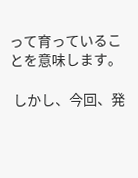って育っていることを意味します。

 しかし、今回、発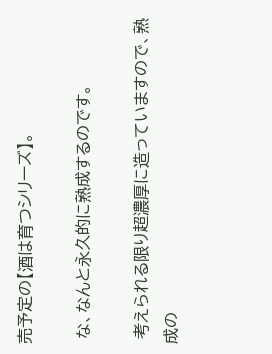売予定の【酒は育つシリーズ】。

 な、なんと永久的に熟成するのです。

 考えられる限り超濃厚に造っていますので、熟成の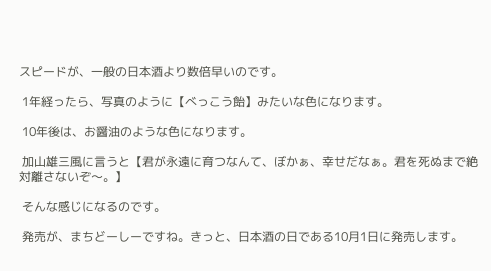スピードが、一般の日本酒より数倍早いのです。

 1年経ったら、写真のように【べっこう飴】みたいな色になります。

 10年後は、お醤油のような色になります。

 加山雄三風に言うと【君が永遠に育つなんて、ぼかぁ、幸せだなぁ。君を死ぬまで絶対離さないぞ〜。】

 そんな感じになるのです。

 発売が、まちどーしーですね。きっと、日本酒の日である10月1日に発売します。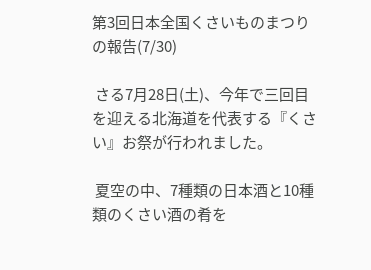第3回日本全国くさいものまつりの報告(7/30)

 さる7月28日(土)、今年で三回目を迎える北海道を代表する『くさい』お祭が行われました。

 夏空の中、7種類の日本酒と10種類のくさい酒の肴を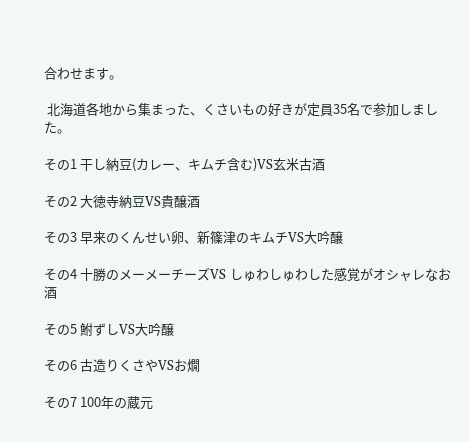合わせます。

 北海道各地から集まった、くさいもの好きが定員35名で参加しました。

その1 干し納豆(カレー、キムチ含む)VS玄米古酒

その2 大徳寺納豆VS貴醸酒

その3 早来のくんせい卵、新篠津のキムチVS大吟醸

その4 十勝のメーメーチーズVS しゅわしゅわした感覚がオシャレなお酒

その5 鮒ずしVS大吟醸

その6 古造りくさやVSお燗

その7 100年の蔵元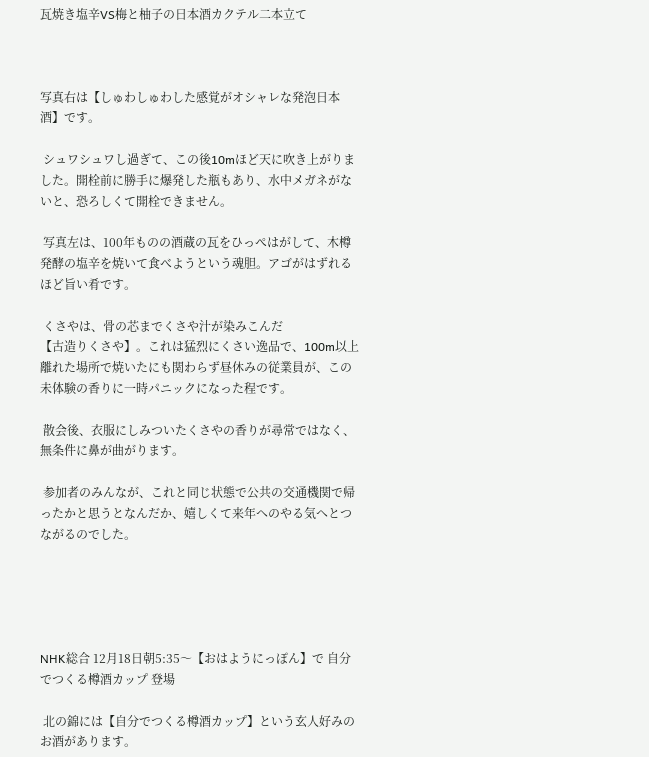瓦焼き塩辛VS梅と柚子の日本酒カクテル二本立て



写真右は【しゅわしゅわした感覚がオシャレな発泡日本酒】です。

 シュワシュワし過ぎて、この後10mほど天に吹き上がりました。開栓前に勝手に爆発した瓶もあり、水中メガネがないと、恐ろしくて開栓できません。

 写真左は、100年ものの酒蔵の瓦をひっぺはがして、木樽発酵の塩辛を焼いて食べようという魂胆。アゴがはずれるほど旨い肴です。

 くさやは、骨の芯までくさや汁が染みこんだ
【古造りくさや】。これは猛烈にくさい逸品で、100m以上離れた場所で焼いたにも関わらず昼休みの従業員が、この未体験の香りに一時パニックになった程です。

 散会後、衣服にしみついたくさやの香りが尋常ではなく、無条件に鼻が曲がります。

 参加者のみんなが、これと同じ状態で公共の交通機関で帰ったかと思うとなんだか、嬉しくて来年へのやる気へとつながるのでした。





NHK総合 12月18日朝5:35〜【おはようにっぽん】で 自分でつくる樽酒カップ 登場

 北の錦には【自分でつくる樽酒カップ】という玄人好みのお酒があります。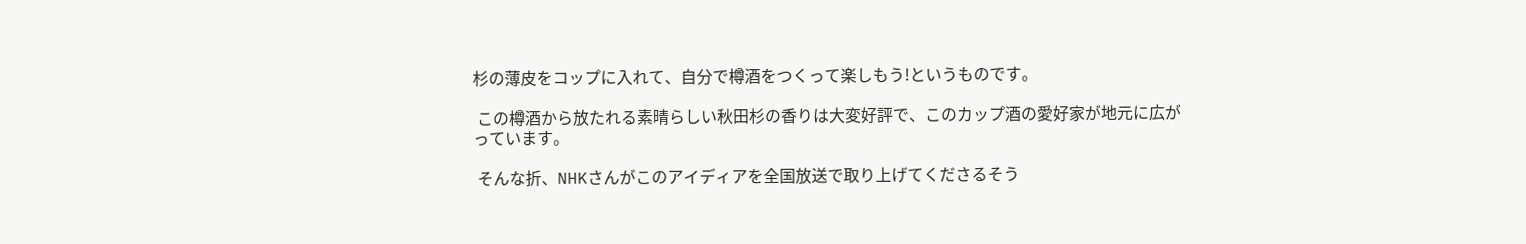杉の薄皮をコップに入れて、自分で樽酒をつくって楽しもう!というものです。

 この樽酒から放たれる素晴らしい秋田杉の香りは大変好評で、このカップ酒の愛好家が地元に広がっています。

 そんな折、NHKさんがこのアイディアを全国放送で取り上げてくださるそう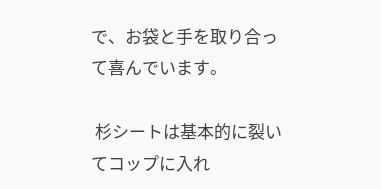で、お袋と手を取り合って喜んでいます。

 杉シートは基本的に裂いてコップに入れ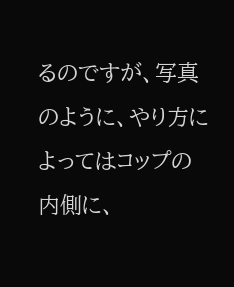るのですが、写真のように、やり方によってはコップの内側に、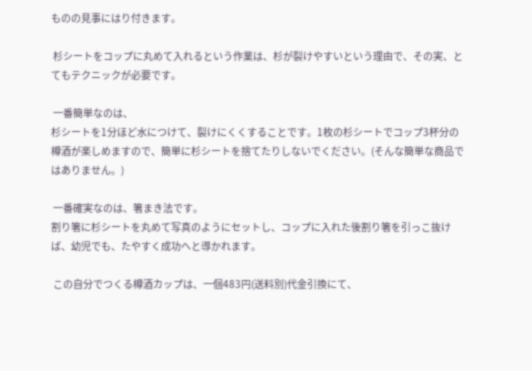ものの見事にはり付きます。

 杉シートをコップに丸めて入れるという作業は、杉が裂けやすいという理由で、その実、とてもテクニックが必要です。

 一番簡単なのは、
杉シートを1分ほど水につけて、裂けにくくすることです。1枚の杉シートでコップ3杯分の樽酒が楽しめますので、簡単に杉シートを捨てたりしないでください。(そんな簡単な商品ではありません。)

 一番確実なのは、箸まき法です。
割り箸に杉シートを丸めて写真のようにセットし、コップに入れた後割り箸を引っこ抜けば、幼児でも、たやすく成功へと導かれます。

 この自分でつくる樽酒カップは、一個483円(送料別)代金引換にて、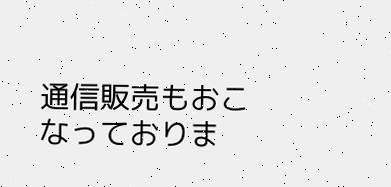通信販売もおこなっておりま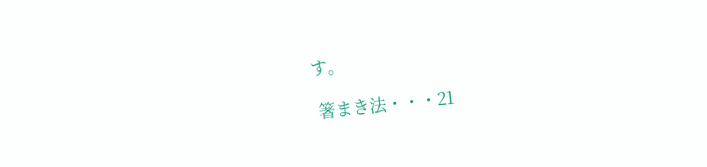す。

 箸まき法・・・21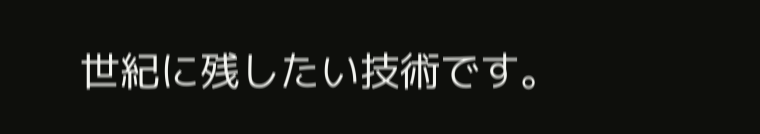世紀に残したい技術です。